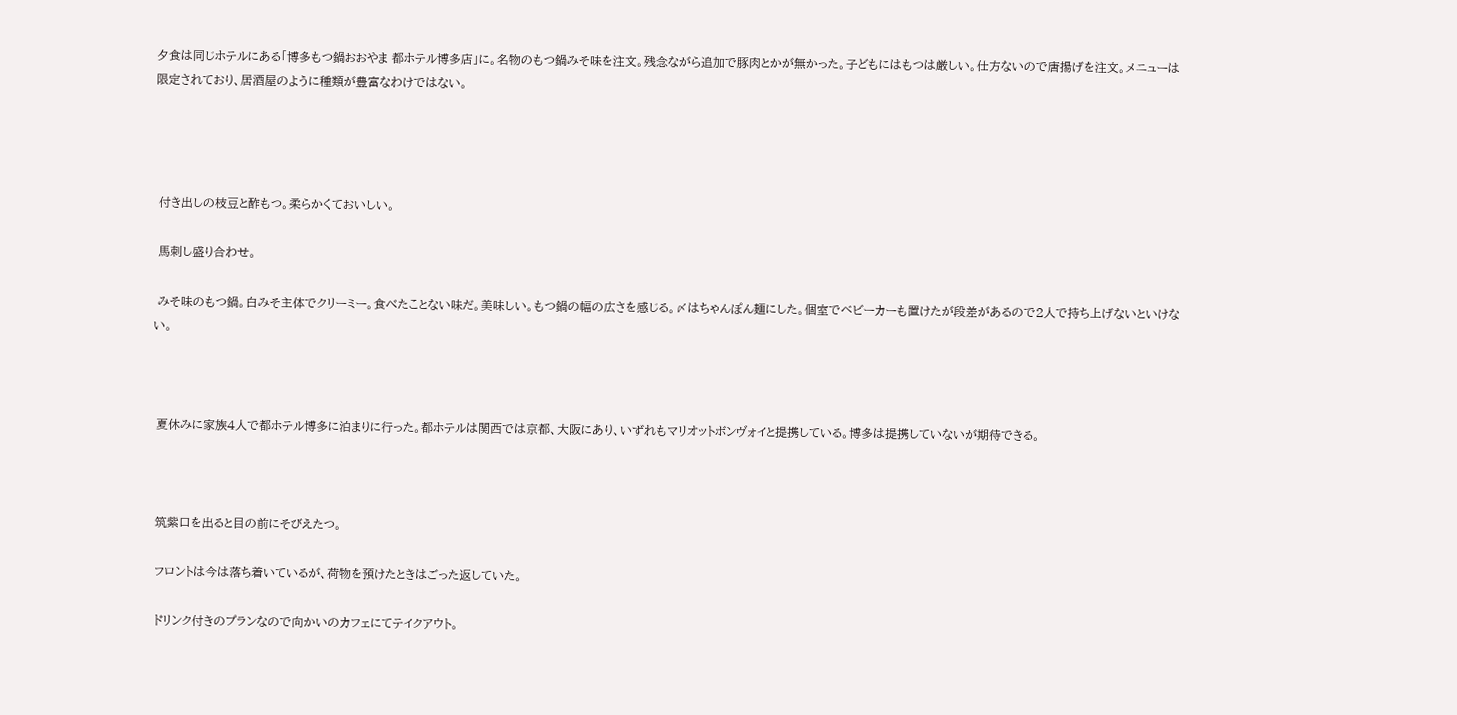夕食は同じホテルにある「博多もつ鍋おおやま 都ホテル博多店」に。名物のもつ鍋みそ味を注文。残念ながら追加で豚肉とかが無かった。子どもにはもつは厳しい。仕方ないので唐揚げを注文。メニューは限定されており、居酒屋のように種類が豊富なわけではない。




 付き出しの枝豆と酢もつ。柔らかくておいしい。

 馬刺し盛り合わせ。

 みそ味のもつ鍋。白みそ主体でクリーミー。食べたことない味だ。美味しい。もつ鍋の幅の広さを感じる。〆はちゃんぽん麺にした。個室でベビーカーも置けたが段差があるので2人で持ち上げないといけない。



 夏休みに家族4人で都ホテル博多に泊まりに行った。都ホテルは関西では京都、大阪にあり、いずれもマリオットボンヴォイと提携している。博多は提携していないが期待できる。



 筑紫口を出ると目の前にそびえたつ。

 フロントは今は落ち着いているが、荷物を預けたときはごった返していた。

 ドリンク付きのプランなので向かいのカフェにてテイクアウト。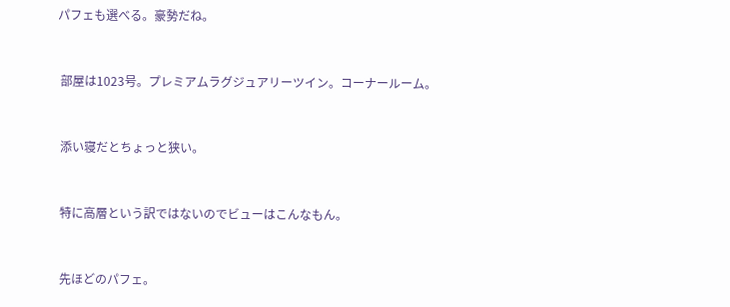パフェも選べる。豪勢だね。


 部屋は1023号。プレミアムラグジュアリーツイン。コーナールーム。


 添い寝だとちょっと狭い。


 特に高層という訳ではないのでビューはこんなもん。


 先ほどのパフェ。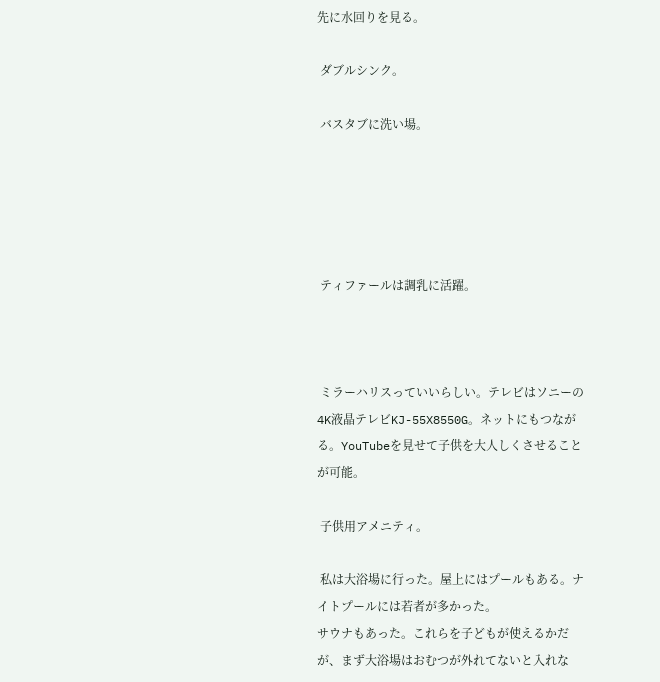先に水回りを見る。

 ダブルシンク。

 バスタブに洗い場。





 ティファールは調乳に活躍。



 ミラーハリスっていいらしい。テレビはソニーの4K液晶テレビKJ-55X8550G。ネットにもつながる。YouTubeを見せて子供を大人しくさせることが可能。

 子供用アメニティ。

 私は大浴場に行った。屋上にはプールもある。ナイトプールには若者が多かった。
サウナもあった。これらを子どもが使えるかだが、まず大浴場はおむつが外れてないと入れな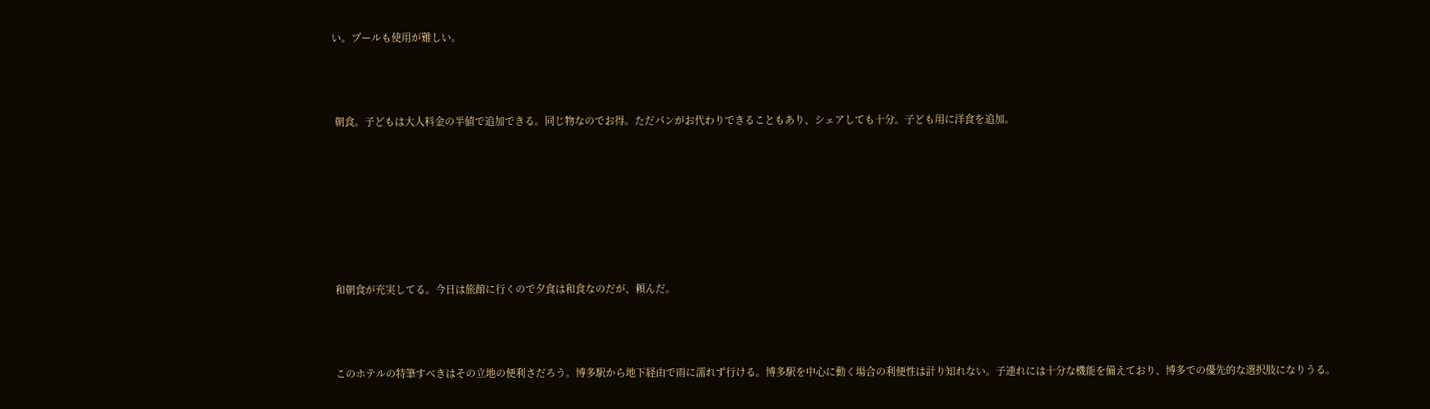い。プールも使用が難しい。



 朝食。子どもは大人料金の半値で追加できる。同じ物なのでお得。ただパンがお代わりできることもあり、シェアしても十分。子ども用に洋食を追加。







 和朝食が充実してる。今日は旅館に行くので夕食は和食なのだが、頼んだ。



 このホテルの特筆すべきはその立地の便利さだろう。博多駅から地下経由で雨に濡れず行ける。博多駅を中心に動く場合の利便性は計り知れない。子連れには十分な機能を備えており、博多での優先的な選択肢になりうる。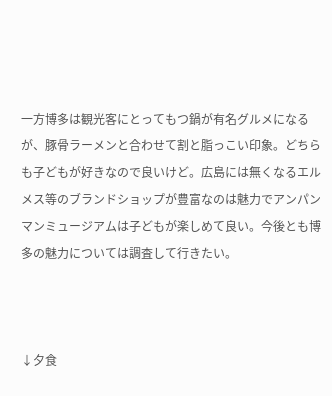一方博多は観光客にとってもつ鍋が有名グルメになるが、豚骨ラーメンと合わせて割と脂っこい印象。どちらも子どもが好きなので良いけど。広島には無くなるエルメス等のブランドショップが豊富なのは魅力でアンパンマンミュージアムは子どもが楽しめて良い。今後とも博多の魅力については調査して行きたい。



↓夕食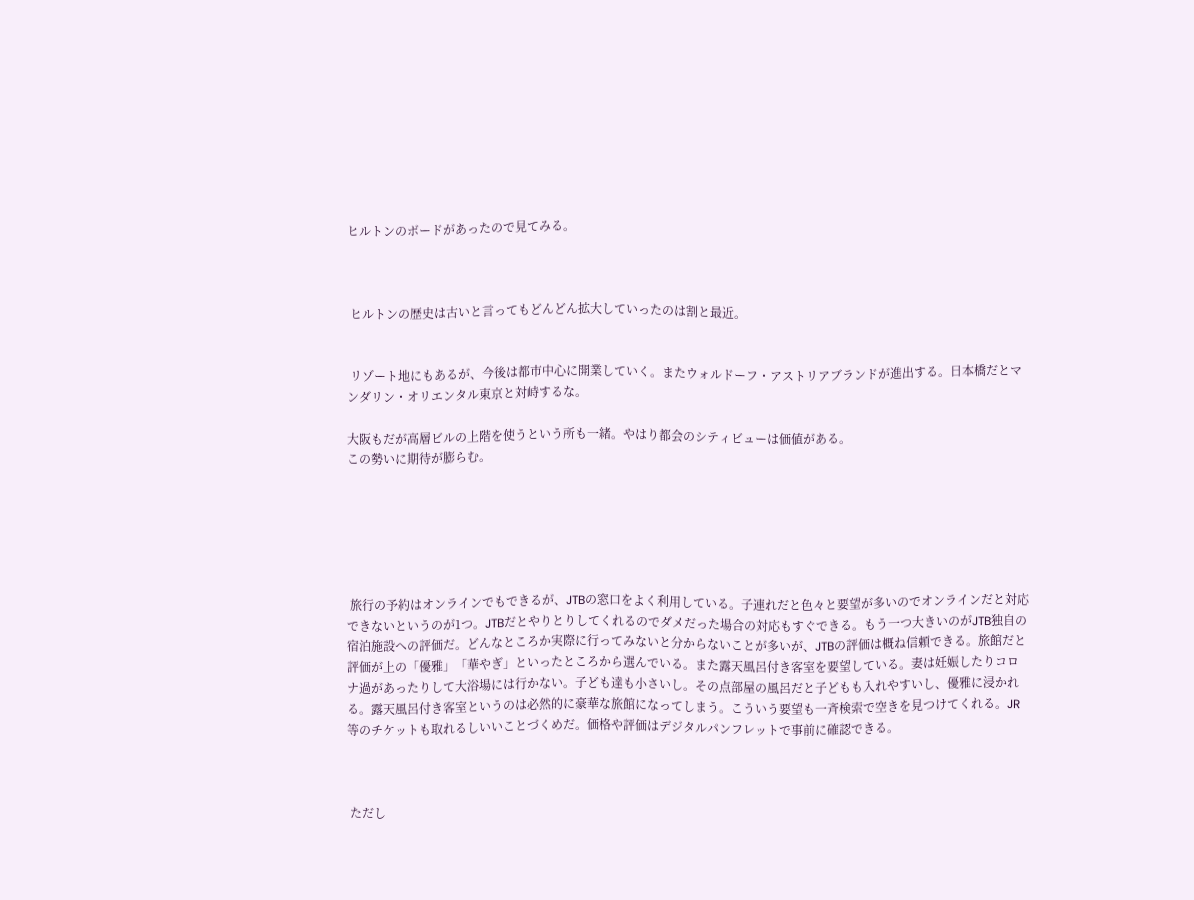ヒルトンのボードがあったので見てみる。



 ヒルトンの歴史は古いと言ってもどんどん拡大していったのは割と最近。


 リゾート地にもあるが、今後は都市中心に開業していく。またウォルドーフ・アストリアブランドが進出する。日本橋だとマンダリン・オリエンタル東京と対峙するな。

大阪もだが高層ビルの上階を使うという所も一緒。やはり都会のシティビューは価値がある。
この勢いに期待が膨らむ。






 旅行の予約はオンラインでもできるが、JTBの窓口をよく利用している。子連れだと色々と要望が多いのでオンラインだと対応できないというのが1つ。JTBだとやりとりしてくれるのでダメだった場合の対応もすぐできる。もう一つ大きいのがJTB独自の宿泊施設への評価だ。どんなところか実際に行ってみないと分からないことが多いが、JTBの評価は概ね信頼できる。旅館だと評価が上の「優雅」「華やぎ」といったところから選んでいる。また露天風呂付き客室を要望している。妻は妊娠したりコロナ過があったりして大浴場には行かない。子ども達も小さいし。その点部屋の風呂だと子どもも入れやすいし、優雅に浸かれる。露天風呂付き客室というのは必然的に豪華な旅館になってしまう。こういう要望も一斉検索で空きを見つけてくれる。JR等のチケットも取れるしいいことづくめだ。価格や評価はデジタルパンフレットで事前に確認できる。



 ただし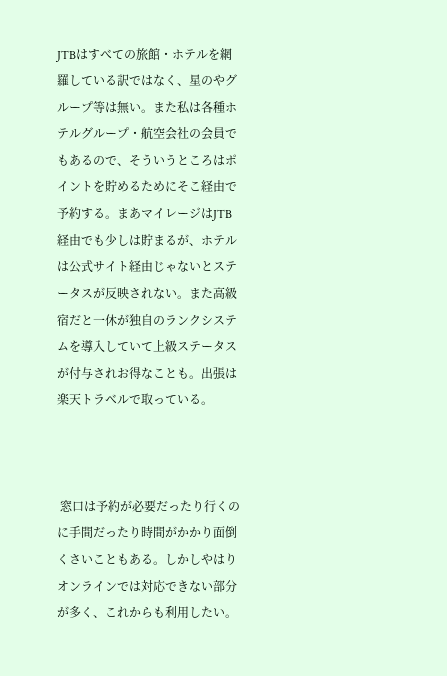JTBはすべての旅館・ホテルを網羅している訳ではなく、星のやグループ等は無い。また私は各種ホテルグループ・航空会社の会員でもあるので、そういうところはポイントを貯めるためにそこ経由で予約する。まあマイレージはJTB経由でも少しは貯まるが、ホテルは公式サイト経由じゃないとステータスが反映されない。また高級宿だと一休が独自のランクシステムを導入していて上級ステータスが付与されお得なことも。出張は楽天トラベルで取っている。



 窓口は予約が必要だったり行くのに手間だったり時間がかかり面倒くさいこともある。しかしやはりオンラインでは対応できない部分が多く、これからも利用したい。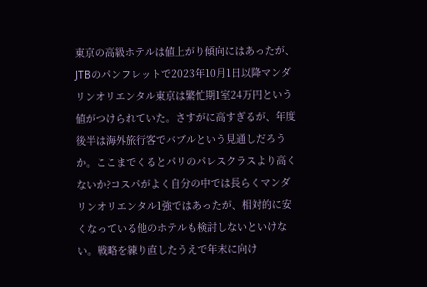東京の高級ホテルは値上がり傾向にはあったが、JTBのパンフレットで2023年10月1日以降マンダリンオリエンタル東京は繁忙期1室24万円という値がつけられていた。さすがに高すぎるが、年度後半は海外旅行客でバブルという見通しだろうか。ここまでくるとパリのパレスクラスより高くないか?コスパがよく自分の中では長らくマンダリンオリエンタル1強ではあったが、相対的に安くなっている他のホテルも検討しないといけない。戦略を練り直したうえで年末に向け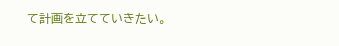て計画を立てていきたい。